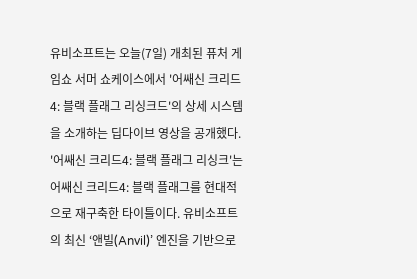유비소프트는 오늘(7일) 개최된 퓨처 게임쇼 서머 쇼케이스에서 '어쌔신 크리드4: 블랙 플래그 리싱크드'의 상세 시스템을 소개하는 딥다이브 영상을 공개했다.
'어쌔신 크리드4: 블랙 플래그 리싱크'는 어쌔신 크리드4: 블랙 플래그를 현대적으로 재구축한 타이틀이다. 유비소프트의 최신 ‘앤빌(Anvil)’ 엔진을 기반으로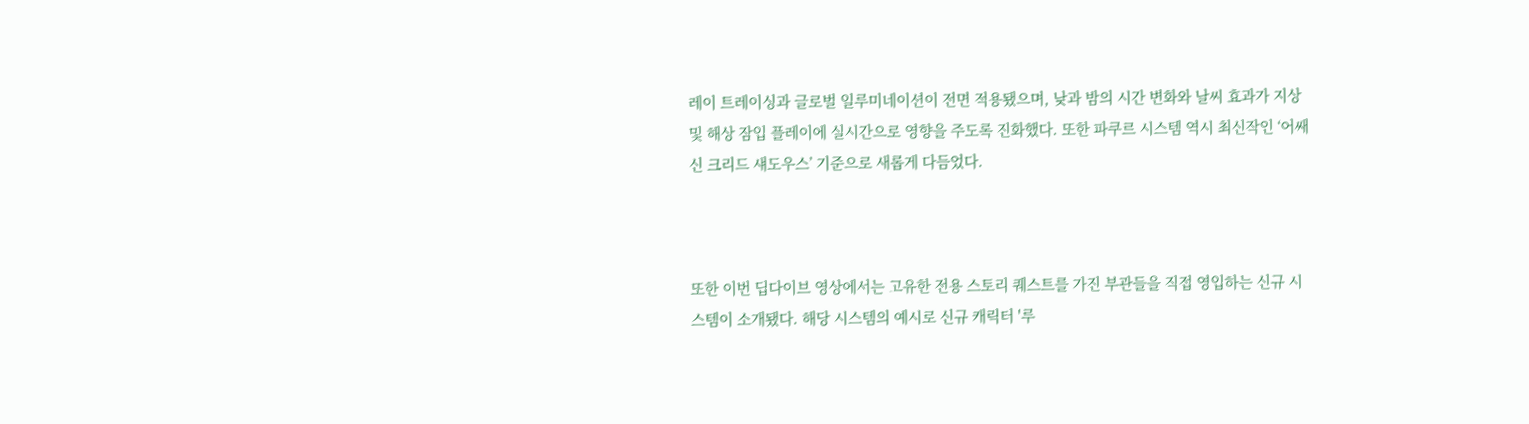레이 트레이싱과 글로벌 일루미네이션이 전면 적용됐으며, 낮과 밤의 시간 변화와 날씨 효과가 지상 및 해상 잠입 플레이에 실시간으로 영향을 주도록 진화했다. 또한 파쿠르 시스템 역시 최신작인 ‘어쌔신 크리드 섀도우스’ 기준으로 새롭게 다듬었다.



또한 이번 딥다이브 영상에서는 고유한 전용 스토리 퀘스트를 가진 부관들을 직접 영입하는 신규 시스템이 소개됐다. 해당 시스템의 예시로 신규 캐릭터 '루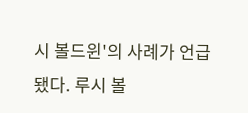시 볼드윈'의 사례가 언급됐다. 루시 볼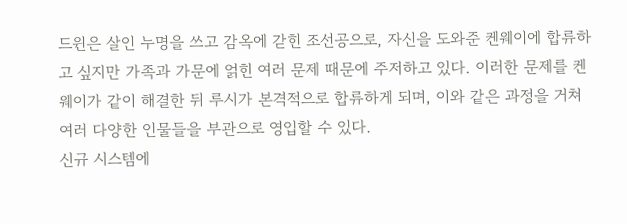드윈은 살인 누명을 쓰고 감옥에 갇힌 조선공으로, 자신을 도와준 켄웨이에 합류하고 싶지만 가족과 가문에 얽힌 여러 문제 때문에 주저하고 있다. 이러한 문제를 켄웨이가 같이 해결한 뒤 루시가 본격적으로 합류하게 되며, 이와 같은 과정을 거쳐 여러 다양한 인물들을 부관으로 영입할 수 있다.
신규 시스템에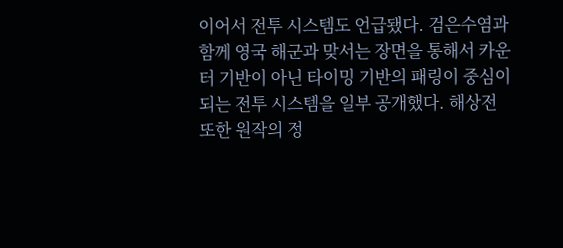이어서 전투 시스템도 언급됐다. 검은수염과 함께 영국 해군과 맞서는 장면을 통해서 카운터 기반이 아닌 타이밍 기반의 패링이 중심이 되는 전투 시스템을 일부 공개했다. 해상전 또한 원작의 정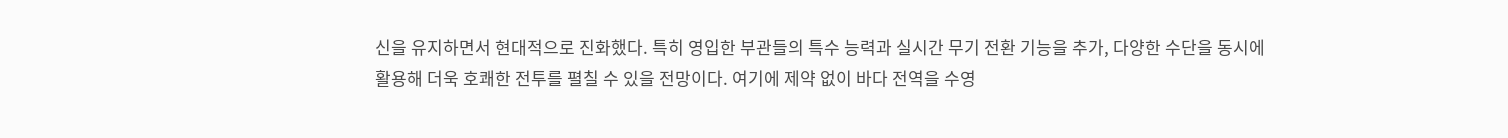신을 유지하면서 현대적으로 진화했다. 특히 영입한 부관들의 특수 능력과 실시간 무기 전환 기능을 추가, 다양한 수단을 동시에 활용해 더욱 호쾌한 전투를 펼칠 수 있을 전망이다. 여기에 제약 없이 바다 전역을 수영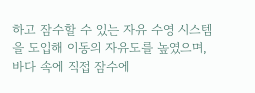하고 잠수할 수 있는 자유 수영 시스템을 도입해 이동의 자유도를 높였으며, 바다 속에 직접 잠수에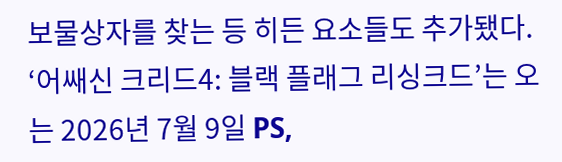보물상자를 찾는 등 히든 요소들도 추가됐다.
‘어쌔신 크리드4: 블랙 플래그 리싱크드’는 오는 2026년 7월 9일 PS,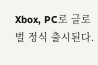Xbox, PC로 글로벌 정식 출시된다.